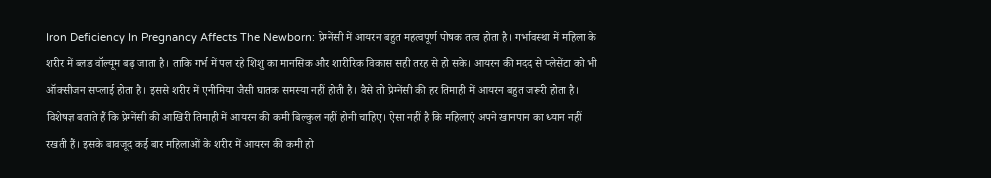Iron Deficiency In Pregnancy Affects The Newborn: प्रेग्नेंसी में आयरन बहुत महत्वपूर्ण पोषक तत्व होता है। गर्भावस्था में महिला के शरीर में ब्लड वॉल्यूम बढ़ जाता है। ताकि गर्भ में पल रहे शिशु का मानसिक और शारीरिक विकास सही तरह से हो सके। आयरन की मदद से प्लेसेंटा को भी ऑक्सीजन सप्लाई होता है। इससे शरीर में एनीमिया जैसी घातक समस्या नहीं होती है। वैसे तो प्रेग्नेंसी की हर तिमाही में आयरन बहुत जरूरी होता है। विशेषज्ञ बताते हैं कि प्रेग्नेंसी की आखिरी तिमाही में आयरन की कमी बिल्कुल नहीं होनी चाहिए। ऐसा नहीं है कि महिलाएं अपने खानपान का ध्यान नहीं रखती हैं। इसके बावजूद कई बार महिलाओं के शरीर में आयरन की कमी हो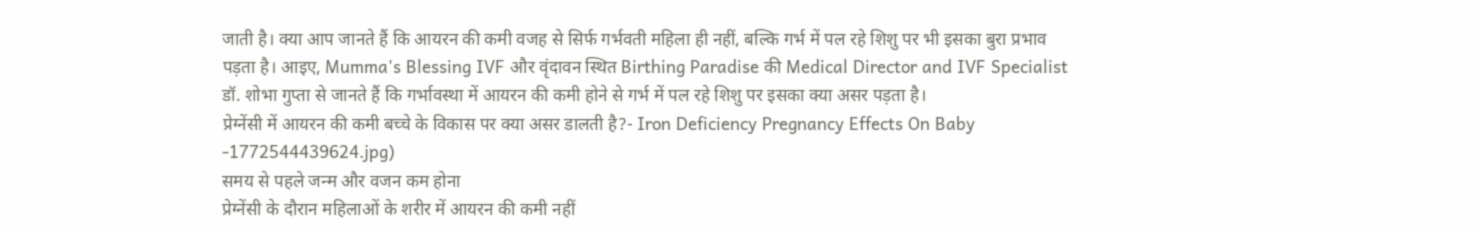जाती है। क्या आप जानते हैं कि आयरन की कमी वजह से सिर्फ गर्भवती महिला ही नहीं, बल्कि गर्भ में पल रहे शिशु पर भी इसका बुरा प्रभाव पड़ता है। आइए, Mumma's Blessing IVF और वृंदावन स्थित Birthing Paradise की Medical Director and IVF Specialist डॉ. शोभा गुप्ता से जानते हैं कि गर्भावस्था में आयरन की कमी होने से गर्भ में पल रहे शिशु पर इसका क्या असर पड़ता है।
प्रेग्नेंसी में आयरन की कमी बच्चे के विकास पर क्या असर डालती है?- Iron Deficiency Pregnancy Effects On Baby
-1772544439624.jpg)
समय से पहले जन्म और वजन कम होना
प्रेग्नेंसी के दौरान महिलाओं के शरीर में आयरन की कमी नहीं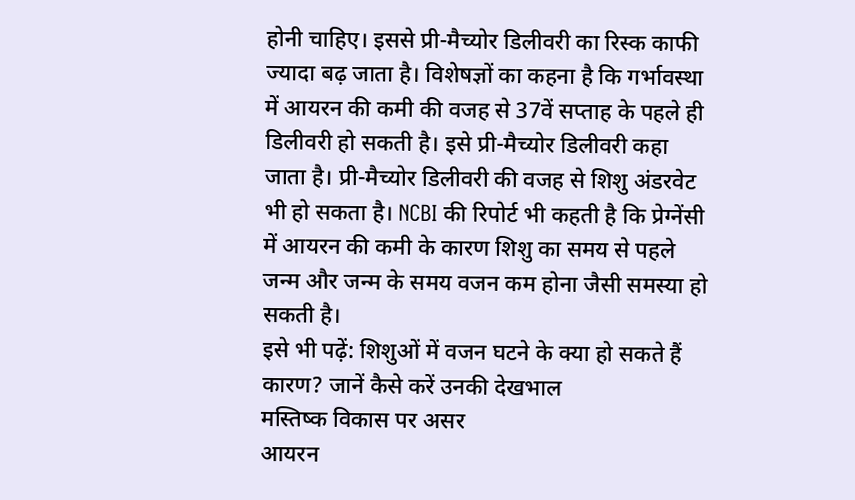होनी चाहिए। इससे प्री-मैच्योर डिलीवरी का रिस्क काफी ज्यादा बढ़ जाता है। विशेषज्ञों का कहना है कि गर्भावस्था में आयरन की कमी की वजह से 37वें सप्ताह के पहले ही डिलीवरी हो सकती है। इसे प्री-मैच्योर डिलीवरी कहा जाता है। प्री-मैच्योर डिलीवरी की वजह से शिशु अंडरवेट भी हो सकता है। NCBI की रिपोर्ट भी कहती है कि प्रेग्नेंसी में आयरन की कमी के कारण शिशु का समय से पहले जन्म और जन्म के समय वजन कम होना जैसी समस्या हो सकती है।
इसे भी पढ़ें: शिशुओं में वजन घटने के क्या हो सकते हैं कारण? जानें कैसे करें उनकी देखभाल
मस्तिष्क विकास पर असर
आयरन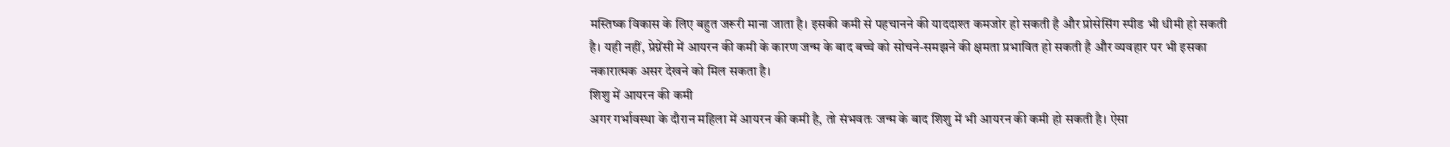मस्तिष्क विकास के लिए बहुत जरूरी माना जाता है। इसकी कमी से पहचानने की याददाश्त कमजोर हो सकती है और प्रोसेसिंग स्पीड भी धीमी हो सकती है। यही नहीं, प्रेग्नेंसी में आयरन की कमी के कारण जन्म के बाद बच्चे को सोचने-समझने की क्षमता प्रभावित हो सकती है और व्यवहार पर भी इसका नकारात्मक असर देखने को मिल सकता है।
शिशु में आयरन की कमी
अगर गर्भावस्था के दौरान महिला में आयरन की कमी है, तो संभवतः जन्म के बाद शिशु में भी आयरन की कमी हो सकती है। ऐसा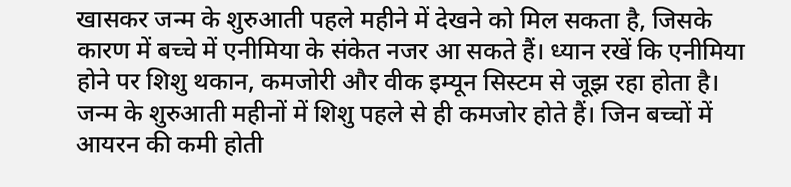खासकर जन्म के शुरुआती पहले महीने में देखने को मिल सकता है, जिसके कारण में बच्चे में एनीमिया के संकेत नजर आ सकते हैं। ध्यान रखें कि एनीमिया होने पर शिशु थकान, कमजोरी और वीक इम्यून सिस्टम से जूझ रहा होता है। जन्म के शुरुआती महीनों में शिशु पहले से ही कमजोर होते हैं। जिन बच्चों में आयरन की कमी होती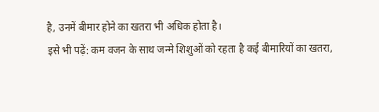है, उनमें बीमार होने का खतरा भी अधिक होता है।
इसे भी पढ़ें: कम वजन के साथ जन्मे शिशुओं को रहता है कई बीमारियों का खतरा,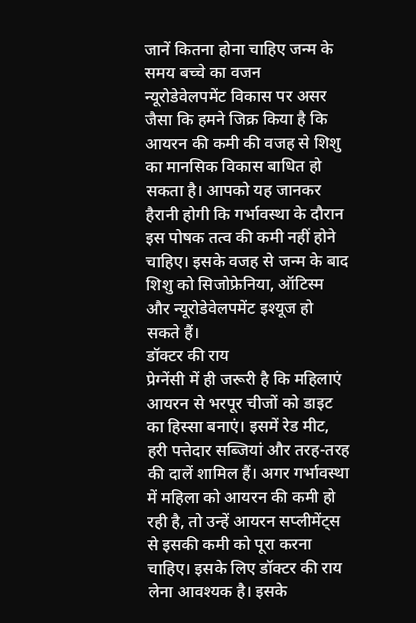जानें कितना होना चाहिए जन्म के समय बच्चे का वजन
न्यूरोडेवेलपमेंट विकास पर असर
जैसा कि हमने जिक्र किया है कि आयरन की कमी की वजह से शिशु का मानसिक विकास बाधित हो सकता है। आपको यह जानकर हैरानी होगी कि गर्भावस्था के दौरान इस पोषक तत्व की कमी नहीं होने चाहिए। इसके वजह से जन्म के बाद शिशु को सिजोफ्रेनिया, ऑटिस्म और न्यूरोडेवेलपमेंट इश्यूज हो सकते हैं।
डॉक्टर की राय
प्रेग्नेंसी में ही जरूरी है कि महिलाएं आयरन से भरपूर चीजों को डाइट का हिस्सा बनाएं। इसमें रेड मीट, हरी पत्तेदार सब्जियां और तरह-तरह की दालें शामिल हैं। अगर गर्भावस्था में महिला को आयरन की कमी हो रही है, तो उन्हें आयरन सप्लीमेंट्स से इसकी कमी को पूरा करना चाहिए। इसके लिए डॉक्टर की राय लेना आवश्यक है। इसके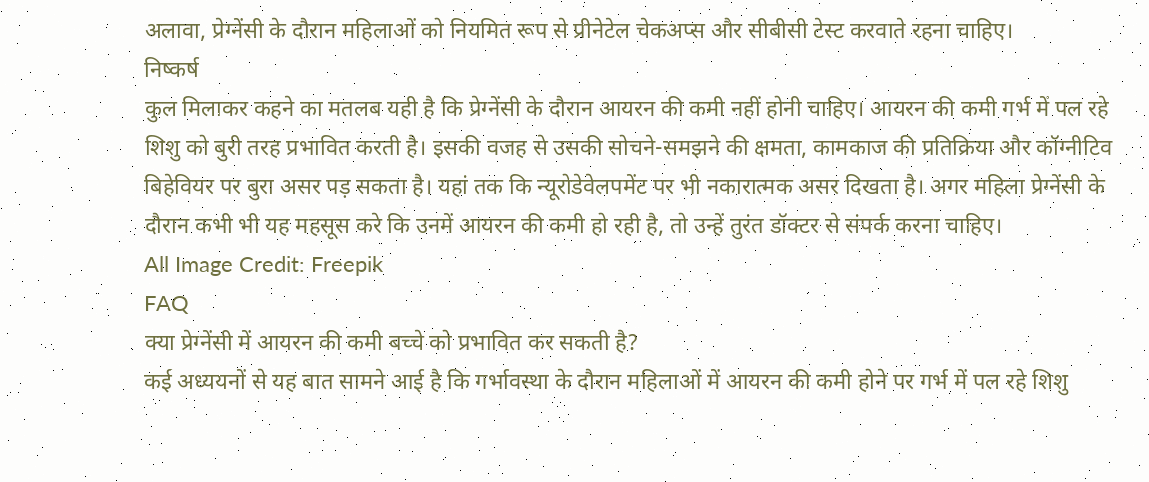अलावा, प्रेग्नेंसी के दौरान महिलाओं को नियमित रूप से प्रीनेटेल चेकअप्स और सीबीसी टेस्ट करवाते रहना चाहिए।
निष्कर्ष
कुल मिलाकर कहने का मतलब यही है कि प्रेग्नेंसी के दौरान आयरन की कमी नहीं होनी चाहिए। आयरन की कमी गर्भ में पल रहे शिशु को बुरी तरह प्रभावित करती है। इसकी वजह से उसकी सोचने-समझने की क्षमता, कामकाज की प्रतिक्रिया और कॉग्नीटिव बिहेवियर पर बुरा असर पड़ सकता है। यहां तक कि न्यूरोडेवेलपमेंट पर भी नकारात्मक असर दिखता है। अगर महिला प्रेग्नेंसी के दौरान कभी भी यह महसूस करे कि उनमें आयरन की कमी हो रही है, तो उन्हें तुरंत डॉक्टर से संपर्क करना चाहिए।
All Image Credit: Freepik
FAQ
क्या प्रेग्नेंसी में आयरन की कमी बच्चे को प्रभावित कर सकती है?
कई अध्ययनों से यह बात सामने आई है कि गर्भावस्था के दौरान महिलाओं में आयरन की कमी होने पर गर्भ में पल रहे शिशु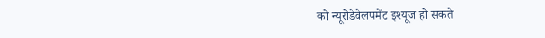को न्यूरोडेवेलपमेंट इश्यूज हो सकते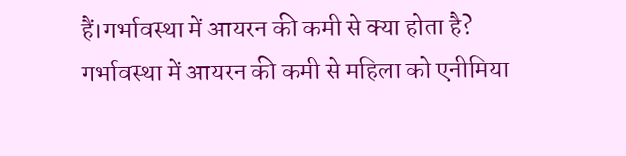हैं।गर्भावस्था में आयरन की कमी से क्या होता है?
गर्भावस्था में आयरन की कमी से महिला को एनीमिया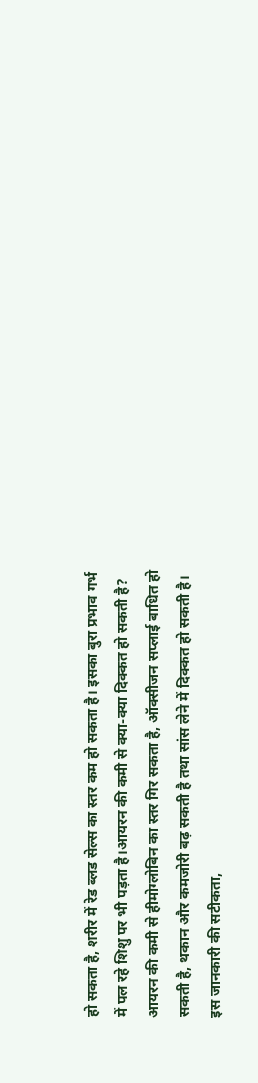हो सकता है, शरीर में रेड ब्लड सेल्स का स्तर कम हो सकता है। इसका बुरा प्रभाव गर्भ में पल रहे शिशु पर भी पड़ता है।आयरन की कमी से क्या-क्या दिक्कत हो सकती है?
आयरन की कमी से हीमोग्लोबिन का स्तर गिर सकता है, ऑक्सीजन सप्लाई बाधित हो सकती है, थकान और कमजोरी बढ़ सकती है तथा सांस लेने में दिक्कत हो सकती है।
इस जानकारी की सटीकता,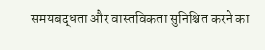समयबद्धता और वास्तविकता सुनिश्चित करने का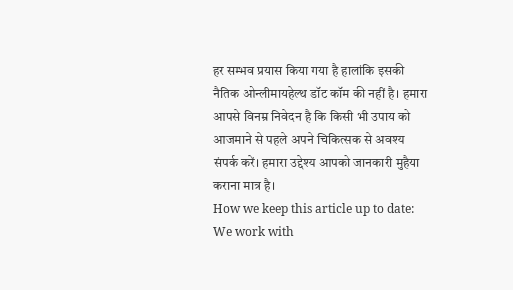हर सम्भव प्रयास किया गया है हालांकि इसकी नैतिक ओन्लीमायहेल्थ डॉट कॉम की नहीं है। हमारा आपसे विनम्र निवेदन है कि किसी भी उपाय को आजमाने से पहले अपने चिकित्सक से अवश्य संपर्क करें। हमारा उद्देश्य आपको जानकारी मुहैया कराना मात्र है।
How we keep this article up to date:
We work with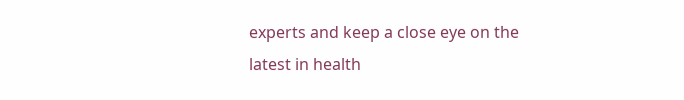experts and keep a close eye on the latest in health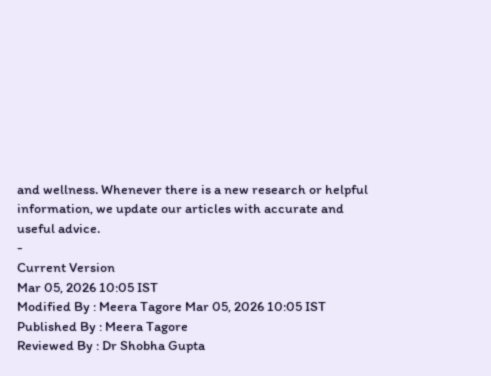and wellness. Whenever there is a new research or helpful information, we update our articles with accurate and useful advice.
-
Current Version
Mar 05, 2026 10:05 IST
Modified By : Meera Tagore Mar 05, 2026 10:05 IST
Published By : Meera Tagore
Reviewed By : Dr Shobha Gupta